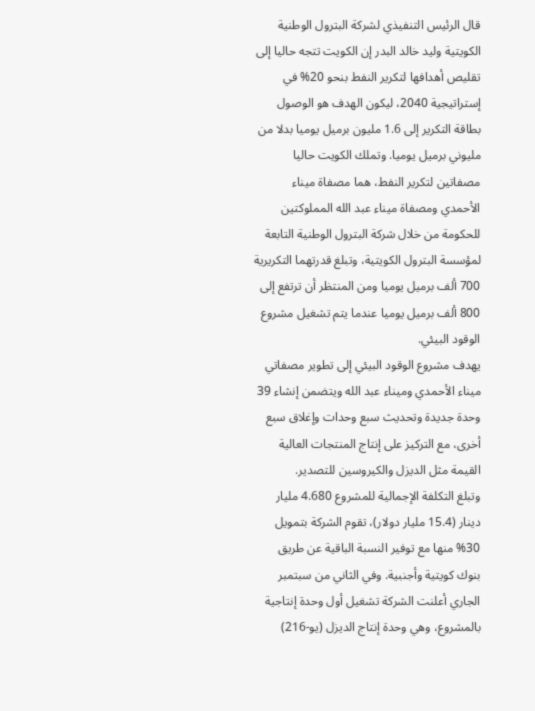قال الرئيس التنفيذي لشركة البترول الوطنية الكويتية وليد خالد البدر إن الكويت تتجه حاليا إلى تقليص أهدافها لتكرير النفط بنحو 20% في إستراتيجية 2040، ليكون الهدف هو الوصول بطاقة التكرير إلى 1.6 مليون برميل يوميا بدلا من مليوني برميل يوميا. وتملك الكويت حاليا مصفاتين لتكرير النفط، هما مصفاة ميناء الأحمدي ومصفاة ميناء عبد الله المملوكتين للحكومة من خلال شركة البترول الوطنية التابعة لمؤسسة البترول الكويتية، وتبلغ قدرتهما التكريرية 700 ألف برميل يوميا ومن المنتظر أن ترتفع إلى 800 ألف برميل يوميا عندما يتم تشغيل مشروع الوقود البيئي.
يهدف مشروع الوقود البيئي إلى تطوير مصفاتي ميناء الأحمدي وميناء عبد الله ويتضمن إنشاء 39 وحدة جديدة وتحديث سبع وحدات وإغلاق سبع أخرى، مع التركيز على إنتاج المنتجات العالية القيمة مثل الديزل والكيروسين للتصدير.
وتبلغ التكلفة الإجمالية للمشروع 4.680 مليار دينار (15.4 مليار دولار)، تقوم الشركة بتمويل 30% منها مع توفير النسبة الباقية عن طريق بنوك كويتية وأجنبية. وفي الثاني من سبتمبر الجاري أعلنت الشركة تشغيل أول وحدة إنتاجية بالمشروع، وهي وحدة إنتاج الديزل (یو-216)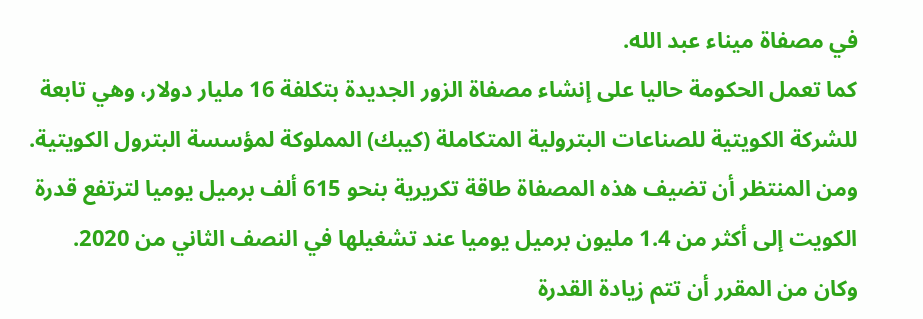في مصفاة ميناء عبد الله.
كما تعمل الحكومة حاليا على إنشاء مصفاة الزور الجديدة بتكلفة 16 مليار دولار، وهي تابعة للشركة الكويتية للصناعات البترولية المتكاملة (كيبك) المملوكة لمؤسسة البترول الكويتية. ومن المنتظر أن تضيف هذه المصفاة طاقة تكريرية بنحو 615 ألف برميل يوميا لترتفع قدرة الكويت إلى أكثر من 1.4 مليون برميل يوميا عند تشغيلها في النصف الثاني من 2020.
وكان من المقرر أن تتم زيادة القدرة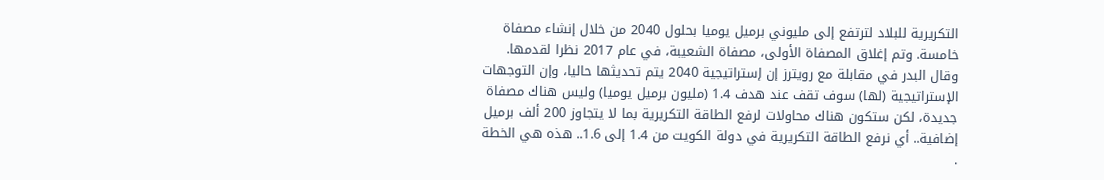التكريرية للبلاد لترتفع إلى مليوني برميل يوميا بحلول 2040 من خلال إنشاء مصفاة خامسة. وتم إغلاق المصفاة الأولى، مصفاة الشعيبة، في عام 2017 نظرا لقدمها.
وقال البدر في مقابلة مع رويترز إن إستراتيجية 2040 يتم تحديثها حاليا، وإن التوجهات الإستراتيجية (لها) سوف تقف عند هدف 1.4 (مليون برميل يوميا) وليس هناك مصفاة جديدة، لكن ستكون هناك محاولات لرفع الطاقة التكريرية بما لا يتجاوز 200 ألف برميل إضافية.. أي نرفع الطاقة التكريرية في دولة الكويت من 1.4 إلى 1.6.. هذه هي الخطة .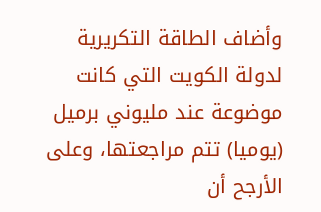وأضاف الطاقة التكريرية لدولة الكويت التي كانت موضوعة عند مليوني برميل (يوميا) تتم مراجعتها، وعلى الأرجح أن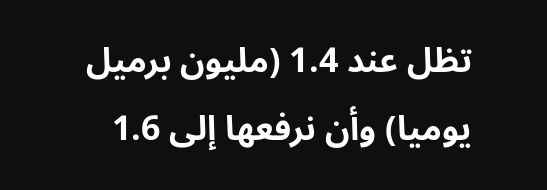تظل عند 1.4 (مليون برميل يوميا) وأن نرفعها إلى 1.6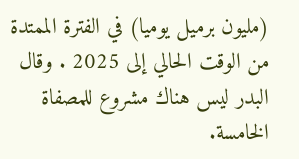(مليون برميل يوميا) في الفترة الممتدة من الوقت الحالي إلى 2025 . وقال البدر ليس هناك مشروع للمصفاة الخامسة.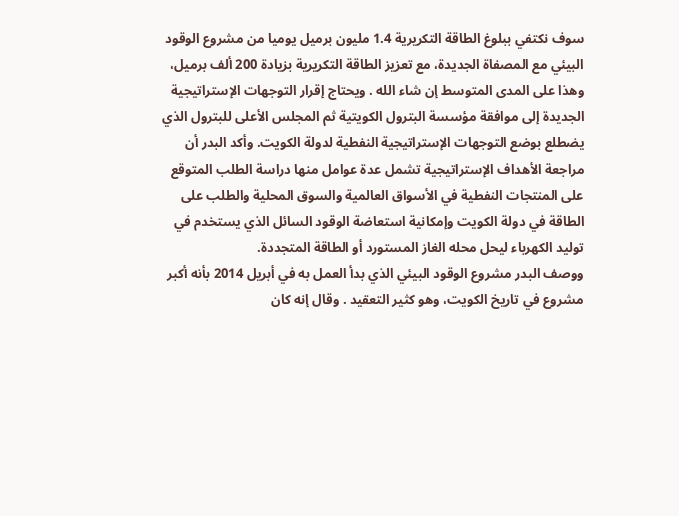سوف نكتفي ببلوغ الطاقة التكريرية 1.4 مليون برميل يوميا من مشروع الوقود البيئي مع المصفاة الجديدة، مع تعزيز الطاقة التكريرية بزيادة 200 ألف برميل، وهذا على المدى المتوسط إن شاء الله . ويحتاج إقرار التوجهات الإستراتيجية الجديدة إلى موافقة مؤسسة البترول الكويتية ثم المجلس الأعلى للبترول الذي يضطلع بوضع التوجهات الإستراتيجية النفطية لدولة الكويت. وأكد البدر أن مراجعة الأهداف الإستراتيجية تشمل عدة عوامل منها دراسة الطلب المتوقع على المنتجات النفطية في الأسواق العالمية والسوق المحلية والطلب على الطاقة في دولة الكويت وإمكانية استعاضة الوقود السائل الذي يستخدم في توليد الكهرباء ليحل محله الغاز المستورد أو الطاقة المتجددة.
ووصف البدر مشروع الوقود البيئي الذي بدأ العمل به في أبريل 2014 بأنه أكبر مشروع في تاريخ الكويت، وهو كثير التعقيد . وقال إنه كان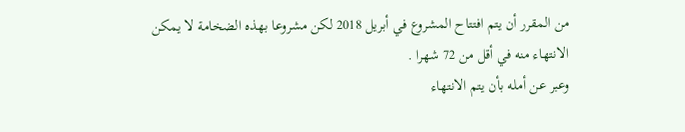من المقرر أن يتم افتتاح المشروع في أبريل 2018 لكن مشروعا بهذه الضخامة لا يمكن الانتهاء منه في أقل من 72 شهرا .
وعبر عن أمله بأن يتم الانتهاء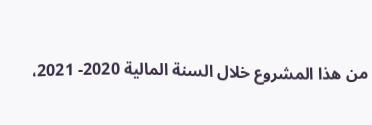من هذا المشروع خلال السنة المالية 2020- 2021،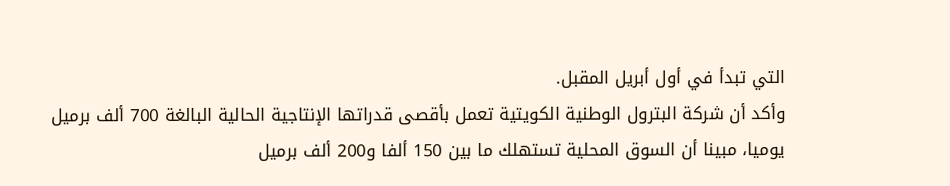التي تبدأ في أول أبريل المقبل.
وأكد أن شركة البترول الوطنية الكويتية تعمل بأقصى قدراتها الإنتاجية الحالية البالغة 700 ألف برميل يوميا، مبينا أن السوق المحلية تستهلك ما بين 150 ألفا و200 ألف برميل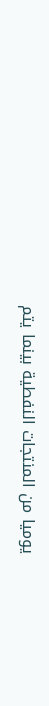يوميا من المنتجات النفطية بينما يتم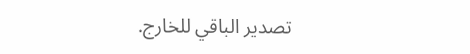تصدير الباقي للخارج.